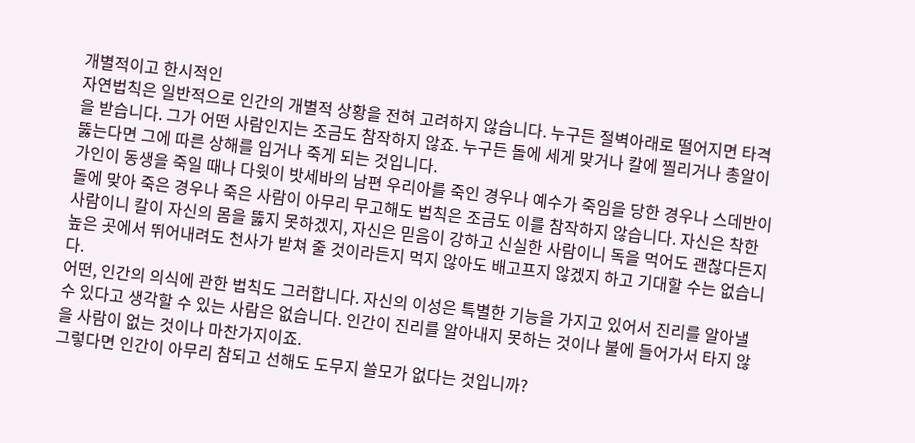개별적이고 한시적인
자연법칙은 일반적으로 인간의 개별적 상황을 전혀 고려하지 않습니다. 누구든 절벽아래로 떨어지면 타격을 받습니다. 그가 어떤 사람인지는 조금도 참작하지 않죠. 누구든 돌에 세게 맞거나 칼에 찔리거나 총알이 뚫는다면 그에 따른 상해를 입거나 죽게 되는 것입니다.
가인이 동생을 죽일 때나 다윗이 밧세바의 남편 우리아를 죽인 경우나 예수가 죽임을 당한 경우나 스데반이 돌에 맞아 죽은 경우나 죽은 사람이 아무리 무고해도 법칙은 조금도 이를 참작하지 않습니다. 자신은 착한 사람이니 칼이 자신의 몸을 뚫지 못하겠지, 자신은 믿음이 강하고 신실한 사람이니 독을 먹어도 괜찮다든지 높은 곳에서 뛰어내려도 천사가 받쳐 줄 것이라든지 먹지 않아도 배고프지 않겠지 하고 기대할 수는 없습니다.
어떤, 인간의 의식에 관한 법칙도 그러합니다. 자신의 이성은 특별한 기능을 가지고 있어서 진리를 알아낼 수 있다고 생각할 수 있는 사람은 없습니다. 인간이 진리를 알아내지 못하는 것이나 불에 들어가서 타지 않을 사람이 없는 것이나 마찬가지이죠.
그렇다면 인간이 아무리 참되고 선해도 도무지 쓸모가 없다는 것입니까?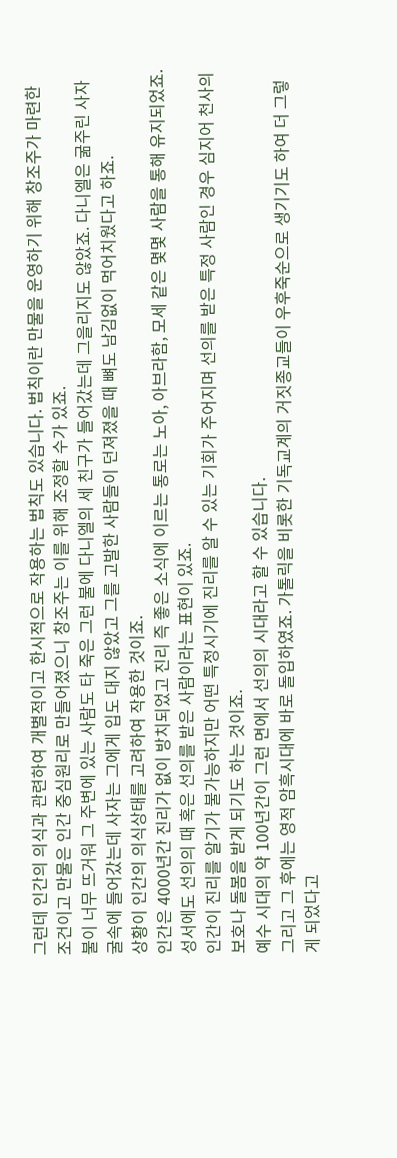그런데 인간의 의식과 관련하여 개별적이고 한시적으로 작용하는 법칙도 있습니다. 법칙이란 만물을 운영하기 위해 창조주가 마련한 조건이고 만물은 인간 중심원리로 만들어졌으니 창조주는 이를 위해 조정할 수가 있죠.
불이 너무 뜨거워 그 주변에 있는 사람도 타 죽은 그런 불에 다니엘의 세 친구가 들어갔는데 그을리지도 않았죠. 다니엘은 굶주린 사자굴속에 들어갔는데 사자는 그에게 입도 대지 않았고 그를 고발한 사람들이 던져졌을 때 뼈도 남김없이 먹어치웠다고 하죠.
상황이 인간의 의식상태를 고려하여 작용한 것이죠.
인간은 4000년간 진리가 없이 방치되었고 진리 즉 좋은 소식에 이르는 통로는 노아, 아브라함, 모세 같은 몇몇 사람을 통해 유지되었죠. 성서에도 선의의 때 혹은 선의를 받은 사람이라는 표현이 있죠.
인간이 진리를 알기가 불가능하지만 어떤 특정시기에 진리를 알 수 있는 기회가 주어지며 선의를 받은 특정 사람인 경우 심지어 천사의 보호나 돌봄을 받게 되기도 하는 것이죠.
예수 시대의 약 100년간이 그런 면에서 선의의 시대라고 할 수 있습니다.
그리고 그 후에는 영적 암흑시대에 바로 돌입하였죠. 가톨릭을 비롯한 기독교계의 거짓종교들이 우후죽순으로 생기기도 하여 더 그렇게 되었다고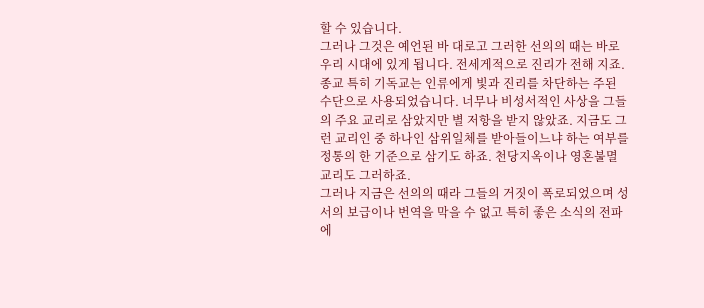할 수 있습니다.
그러나 그것은 예언된 바 대로고 그러한 선의의 때는 바로 우리 시대에 있게 됩니다. 전세게적으로 진리가 전해 지죠. 종교 특히 기독교는 인류에게 빛과 진리를 차단하는 주된 수단으로 사용되었습니다. 너무나 비성서적인 사상을 그들의 주요 교리로 삼았지만 별 저항을 받지 않았죠. 지금도 그런 교리인 중 하나인 삼위일체를 받아들이느냐 하는 여부를 정통의 한 기준으로 삼기도 하죠. 천당지옥이나 영혼불멸 교리도 그러하죠.
그러나 지금은 선의의 때라 그들의 거짓이 폭로되었으며 성서의 보급이나 번역을 막을 수 없고 특히 좋은 소식의 전파에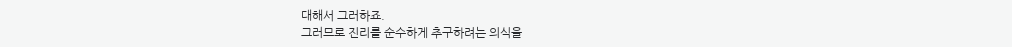대해서 그러하죠.
그러므로 진리를 순수하게 추구하려는 의식을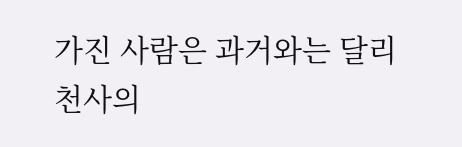가진 사람은 과거와는 달리 천사의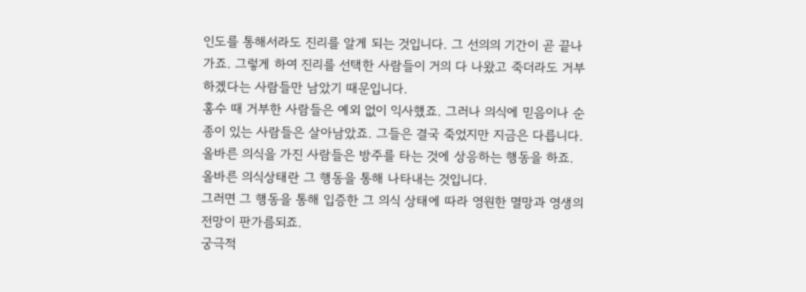인도를 통해서라도 진리를 알게 되는 것입니다. 그 선의의 기간이 곧 끝나가죠. 그렇게 하여 진리를 선택한 사람들이 거의 다 나왔고 죽더라도 거부하겠다는 사람들만 남았기 때문입니다.
홍수 때 거부한 사람들은 예외 없이 익사했죠. 그러나 의식에 믿음이나 순종이 있는 사람들은 살아남았죠. 그들은 결국 죽었지만 지금은 다릅니다. 올바른 의식을 가진 사람들은 방주를 타는 것에 상응하는 행동을 하죠. 올바른 의식상태란 그 행동을 통해 나타내는 것입니다.
그러면 그 행동을 통해 입증한 그 의식 상태에 따라 영원한 멸망과 영생의 전망이 판가름되죠.
궁극적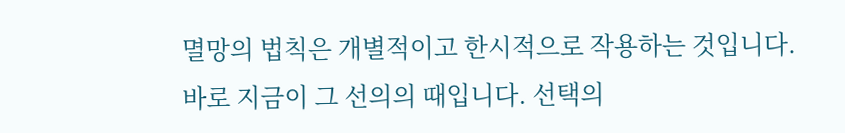멸망의 법칙은 개별적이고 한시적으로 작용하는 것입니다.
바로 지금이 그 선의의 때입니다. 선택의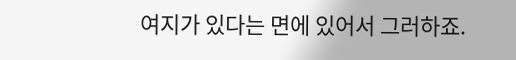여지가 있다는 면에 있어서 그러하죠.